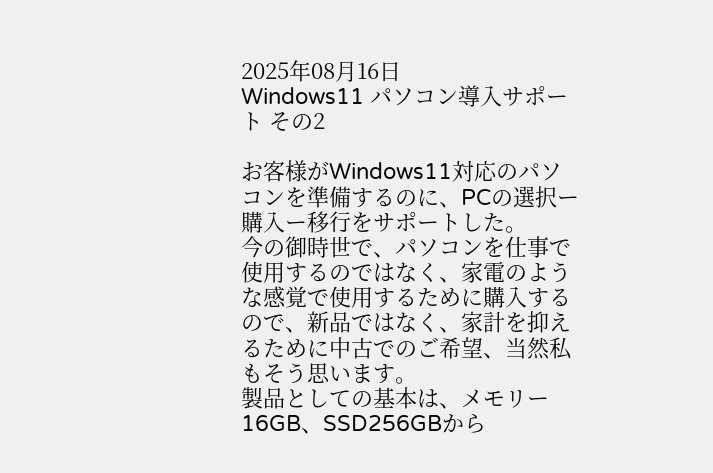2025年08月16日
Windows11 パソコン導入サポート その2

お客様がWindows11対応のパソコンを準備するのに、PCの選択ー購入ー移行をサポートした。
今の御時世で、パソコンを仕事で使用するのではなく、家電のような感覚で使用するために購入するので、新品ではなく、家計を抑えるために中古でのご希望、当然私もそう思います。
製品としての基本は、メモリー16GB、SSD256GBから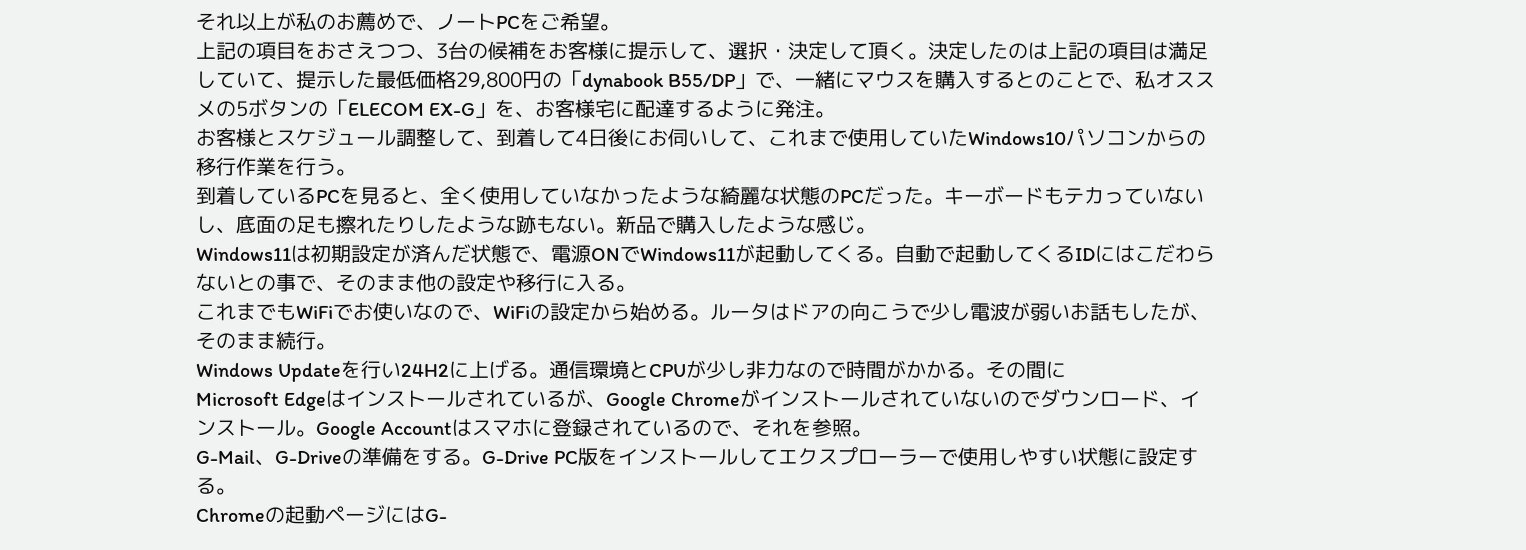それ以上が私のお薦めで、ノートPCをご希望。
上記の項目をおさえつつ、3台の候補をお客様に提示して、選択・決定して頂く。決定したのは上記の項目は満足していて、提示した最低価格29,800円の「dynabook B55/DP」で、一緒にマウスを購入するとのことで、私オススメの5ボタンの「ELECOM EX-G」を、お客様宅に配達するように発注。
お客様とスケジュール調整して、到着して4日後にお伺いして、これまで使用していたWindows10パソコンからの移行作業を行う。
到着しているPCを見ると、全く使用していなかったような綺麗な状態のPCだった。キーボードもテカっていないし、底面の足も擦れたりしたような跡もない。新品で購入したような感じ。
Windows11は初期設定が済んだ状態で、電源ONでWindows11が起動してくる。自動で起動してくるIDにはこだわらないとの事で、そのまま他の設定や移行に入る。
これまでもWiFiでお使いなので、WiFiの設定から始める。ルータはドアの向こうで少し電波が弱いお話もしたが、そのまま続行。
Windows Updateを行い24H2に上げる。通信環境とCPUが少し非力なので時間がかかる。その間に
Microsoft Edgeはインストールされているが、Google Chromeがインストールされていないのでダウンロード、インストール。Google Accountはスマホに登録されているので、それを参照。
G-Mail、G-Driveの準備をする。G-Drive PC版をインストールしてエクスプローラーで使用しやすい状態に設定する。
Chromeの起動ページにはG-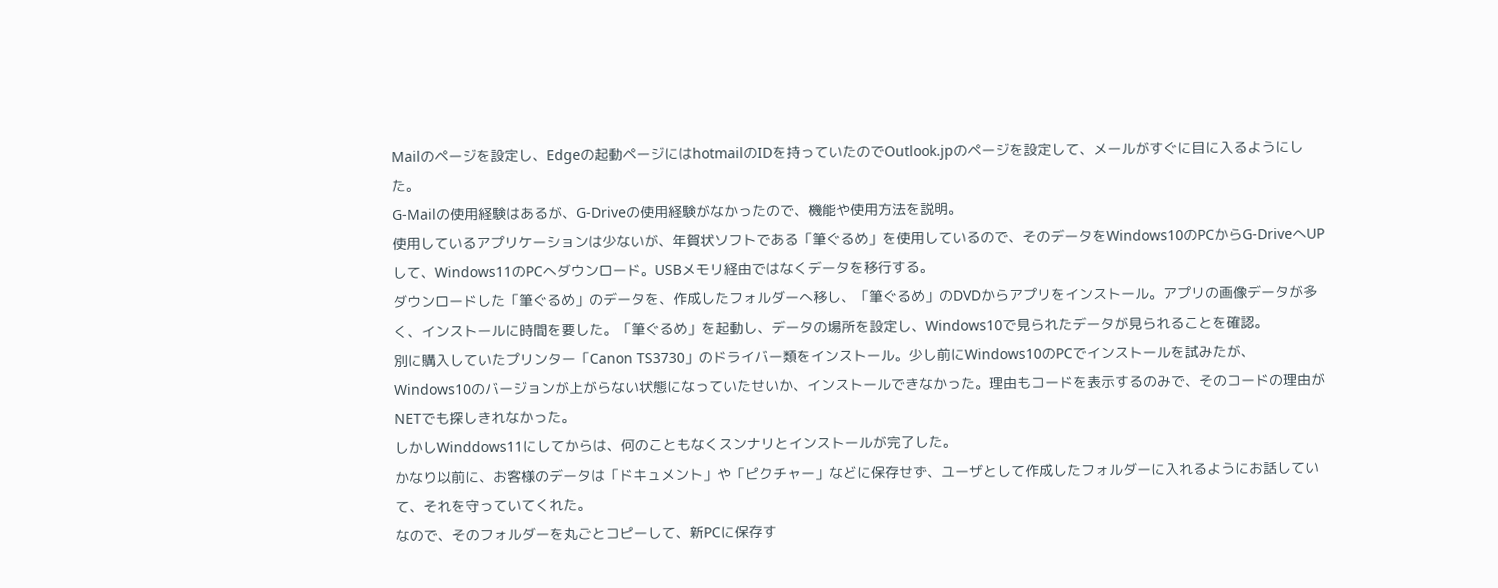Mailのページを設定し、Edgeの起動ページにはhotmailのIDを持っていたのでOutlook.jpのページを設定して、メールがすぐに目に入るようにした。
G-Mailの使用経験はあるが、G-Driveの使用経験がなかったので、機能や使用方法を説明。
使用しているアプリケーションは少ないが、年賀状ソフトである「筆ぐるめ」を使用しているので、そのデータをWindows10のPCからG-DriveへUPして、Windows11のPCへダウンロード。USBメモリ経由ではなくデータを移行する。
ダウンロードした「筆ぐるめ」のデータを、作成したフォルダーへ移し、「筆ぐるめ」のDVDからアプリをインストール。アプリの画像データが多く、インストールに時間を要した。「筆ぐるめ」を起動し、データの場所を設定し、Windows10で見られたデータが見られることを確認。
別に購入していたプリンター「Canon TS3730」のドライバー類をインストール。少し前にWindows10のPCでインストールを試みたが、Windows10のバージョンが上がらない状態になっていたせいか、インストールできなかった。理由もコードを表示するのみで、そのコードの理由がNETでも探しきれなかった。
しかしWinddows11にしてからは、何のこともなくスンナリとインストールが完了した。
かなり以前に、お客様のデータは「ドキュメント」や「ピクチャー」などに保存せず、ユーザとして作成したフォルダーに入れるようにお話していて、それを守っていてくれた。
なので、そのフォルダーを丸ごとコピーして、新PCに保存す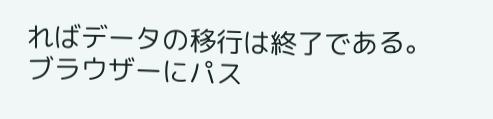ればデータの移行は終了である。
ブラウザーにパス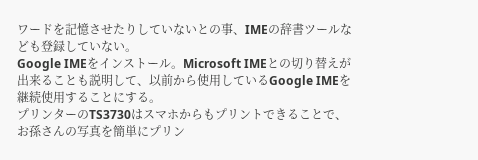ワードを記憶させたりしていないとの事、IMEの辞書ツールなども登録していない。
Google IMEをインストール。Microsoft IMEとの切り替えが出来ることも説明して、以前から使用しているGoogle IMEを継続使用することにする。
プリンターのTS3730はスマホからもプリントできることで、お孫さんの写真を簡単にプリン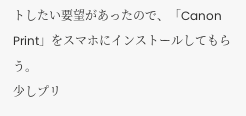トしたい要望があったので、「Canon Print」をスマホにインストールしてもらう。
少しプリ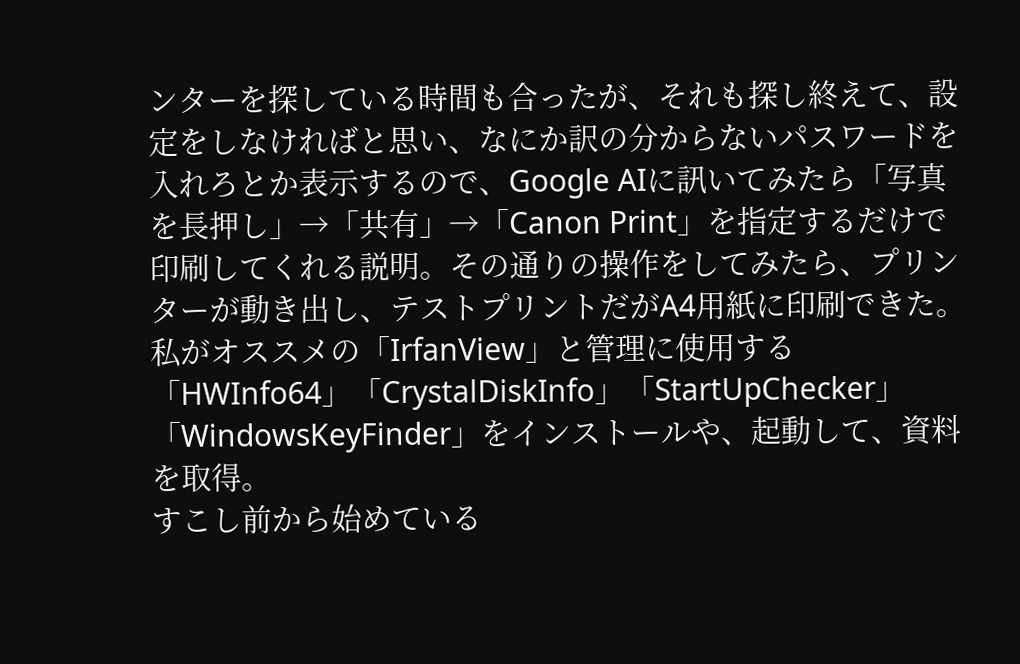ンターを探している時間も合ったが、それも探し終えて、設定をしなければと思い、なにか訳の分からないパスワードを入れろとか表示するので、Google AIに訊いてみたら「写真を長押し」→「共有」→「Canon Print」を指定するだけで印刷してくれる説明。その通りの操作をしてみたら、プリンターが動き出し、テストプリントだがA4用紙に印刷できた。
私がオススメの「IrfanView」と管理に使用する「HWInfo64」「CrystalDiskInfo」「StartUpChecker」「WindowsKeyFinder」をインストールや、起動して、資料を取得。
すこし前から始めている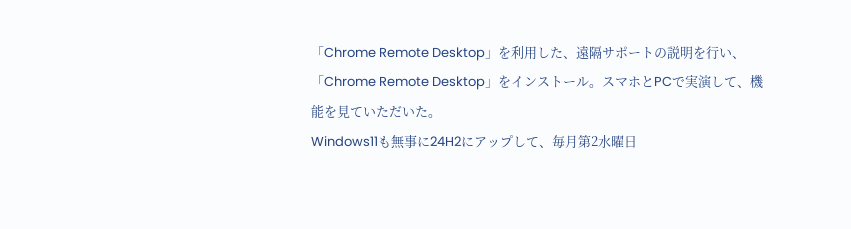「Chrome Remote Desktop」を利用した、遠隔サポートの説明を行い、「Chrome Remote Desktop」をインストール。スマホとPCで実演して、機能を見ていただいた。
Windows11も無事に24H2にアップして、毎月第2水曜日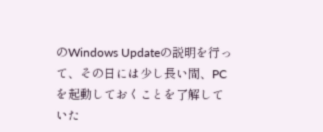のWindows Updateの説明を行って、その日には少し長い間、PCを起動しておくことを了解していた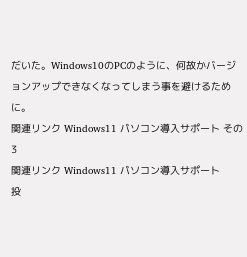だいた。Windows10のPCのように、何故かバージョンアップできなくなってしまう事を避けるために。
関連リンク Windows11 パソコン導入サポート その3
関連リンク Windows11 パソコン導入サポート
投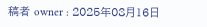稿者 owner : 2025年08月16日